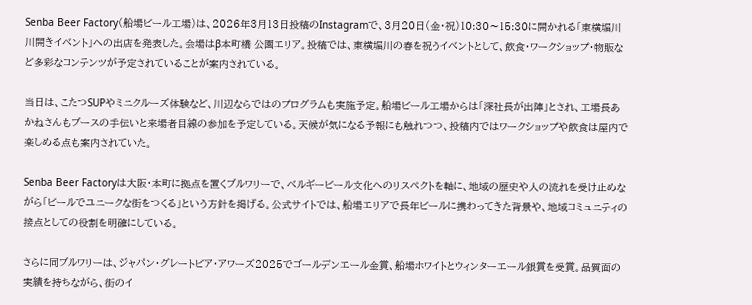Senba Beer Factory(船場ビール工場)は、2026年3月13日投稿のInstagramで、3月20日(金・祝)10:30〜15:30に開かれる「東横堀川 川開きイベント」への出店を発表した。会場はβ本町橋 公園エリア。投稿では、東横堀川の春を祝うイベントとして、飲食・ワークショップ・物販など多彩なコンテンツが予定されていることが案内されている。

当日は、こたつSUPやミニクルーズ体験など、川辺ならではのプログラムも実施予定。船場ビール工場からは「深社長が出陣」とされ、工場長あかねさんもブースの手伝いと来場者目線の参加を予定している。天候が気になる予報にも触れつつ、投稿内ではワークショップや飲食は屋内で楽しめる点も案内されていた。

Senba Beer Factoryは大阪・本町に拠点を置くブルワリーで、ベルギービール文化へのリスペクトを軸に、地域の歴史や人の流れを受け止めながら「ビールでユニークな街をつくる」という方針を掲げる。公式サイトでは、船場エリアで長年ビールに携わってきた背景や、地域コミュニティの接点としての役割を明確にしている。

さらに同ブルワリーは、ジャパン・グレートビア・アワーズ2025でゴールデンエール金賞、船場ホワイトとウィンターエール銀賞を受賞。品質面の実績を持ちながら、街のイ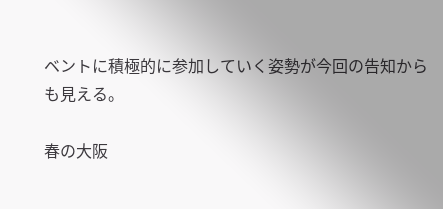ベントに積極的に参加していく姿勢が今回の告知からも見える。

春の大阪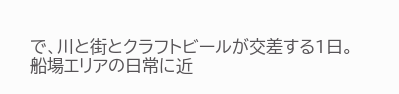で、川と街とクラフトビールが交差する1日。船場エリアの日常に近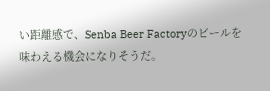い距離感で、Senba Beer Factoryのビールを味わえる機会になりそうだ。